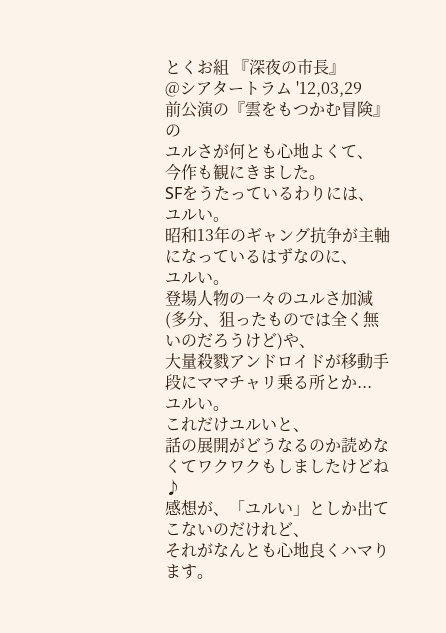とくお組 『深夜の市長』
@シアタートラム '12,03,29
前公演の『雲をもつかむ冒険』の
ユルさが何とも心地よくて、
今作も観にきました。
SFをうたっているわりには、
ユルい。
昭和13年のギャング抗争が主軸になっているはずなのに、
ユルい。
登場人物の一々のユルさ加減(多分、狙ったものでは全く無いのだろうけど)や、
大量殺戮アンドロイドが移動手段にママチャリ乗る所とか...
ユルい。
これだけユルいと、
話の展開がどうなるのか読めなくてワクワクもしましたけどね♪
感想が、「ユルい」としか出てこないのだけれど、
それがなんとも心地良くハマります。